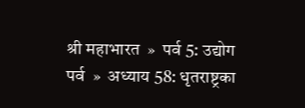श्री महाभारत  »  पर्व 5: उद्योग पर्व  »  अध्याय 58: धृतराष्ट्रका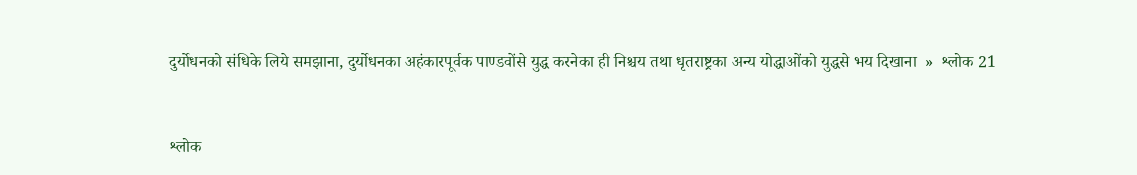दुर्योधनको संधिके लिये समझाना, दुर्योधनका अहंकारपूर्वक पाण्डवोंसे युद्ध करनेका ही निश्चय तथा धृतराष्ट्रका अन्य योद्धाओंको युद्धसे भय दिखाना  »  श्लोक 21


श्लोक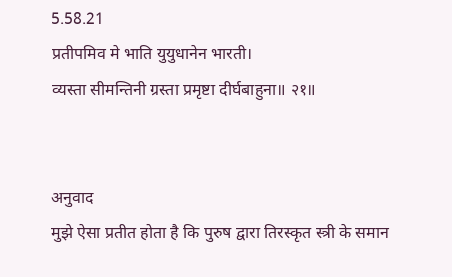5.58.21
प्रतीपमिव मे भाति युयुधानेन भारती।
व्यस्ता सीमन्तिनी ग्रस्ता प्रमृष्टा दीर्घबाहुना॥ २१॥


अनुवाद
मुझे ऐसा प्रतीत होता है कि पुरुष द्वारा तिरस्कृत स्त्री के समान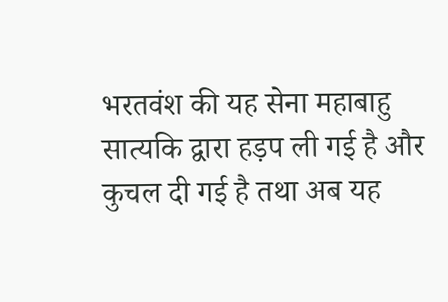भरतवंश की यह सेना महाबाहु सात्यकि द्वारा हड़प ली गई है और कुचल दी गई है तथा अब यह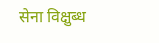सेना विक्षुब्ध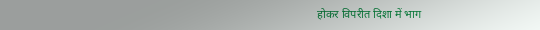होकर विपरीत दिशा में भाग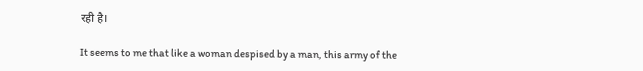रही है।

It seems to me that like a woman despised by a man, this army of the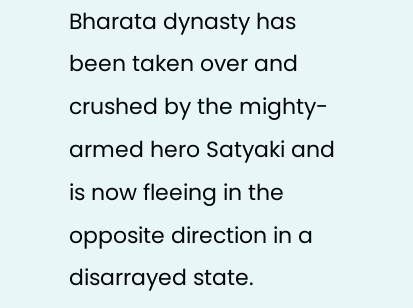Bharata dynasty has been taken over and crushed by the mighty-armed hero Satyaki and is now fleeing in the opposite direction in a disarrayed state.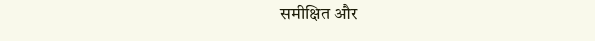समीक्षित और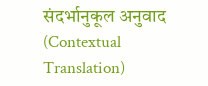संदर्भानुकूल अनुवाद (Contextual Translation)